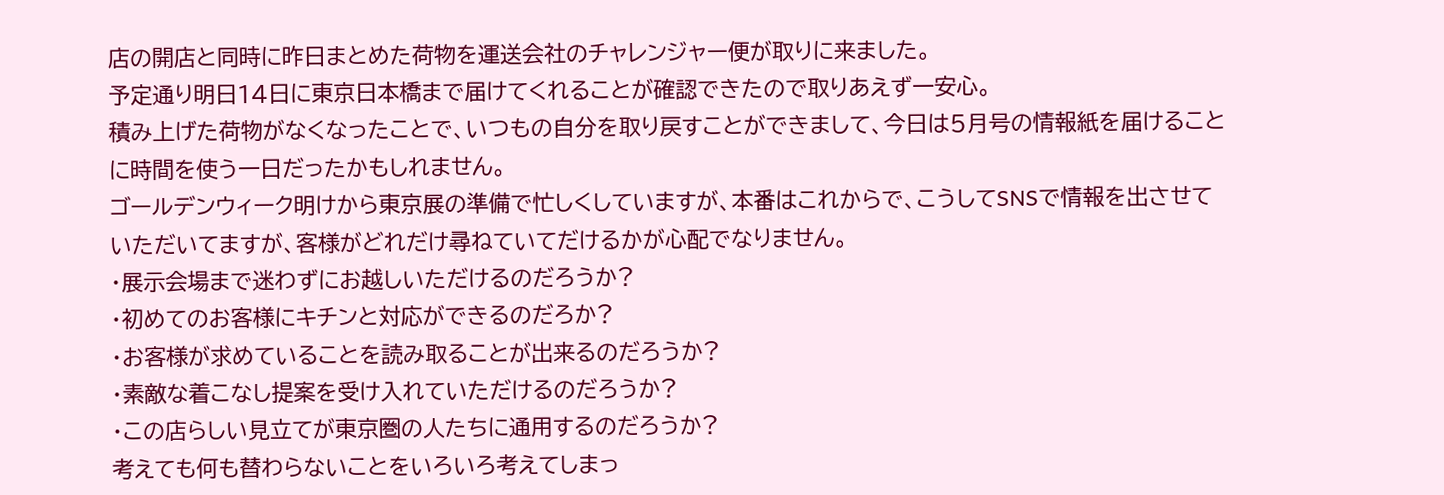店の開店と同時に昨日まとめた荷物を運送会社のチャレンジャー便が取りに来ました。
予定通り明日14日に東京日本橋まで届けてくれることが確認できたので取りあえず一安心。
積み上げた荷物がなくなったことで、いつもの自分を取り戻すことができまして、今日は5月号の情報紙を届けることに時間を使う一日だったかもしれません。
ゴールデンウィーク明けから東京展の準備で忙しくしていますが、本番はこれからで、こうしてSNSで情報を出させていただいてますが、客様がどれだけ尋ねていてだけるかが心配でなりません。
・展示会場まで迷わずにお越しいただけるのだろうか?
・初めてのお客様にキチンと対応ができるのだろか?
・お客様が求めていることを読み取ることが出来るのだろうか?
・素敵な着こなし提案を受け入れていただけるのだろうか?
・この店らしい見立てが東京圏の人たちに通用するのだろうか?
考えても何も替わらないことをいろいろ考えてしまっ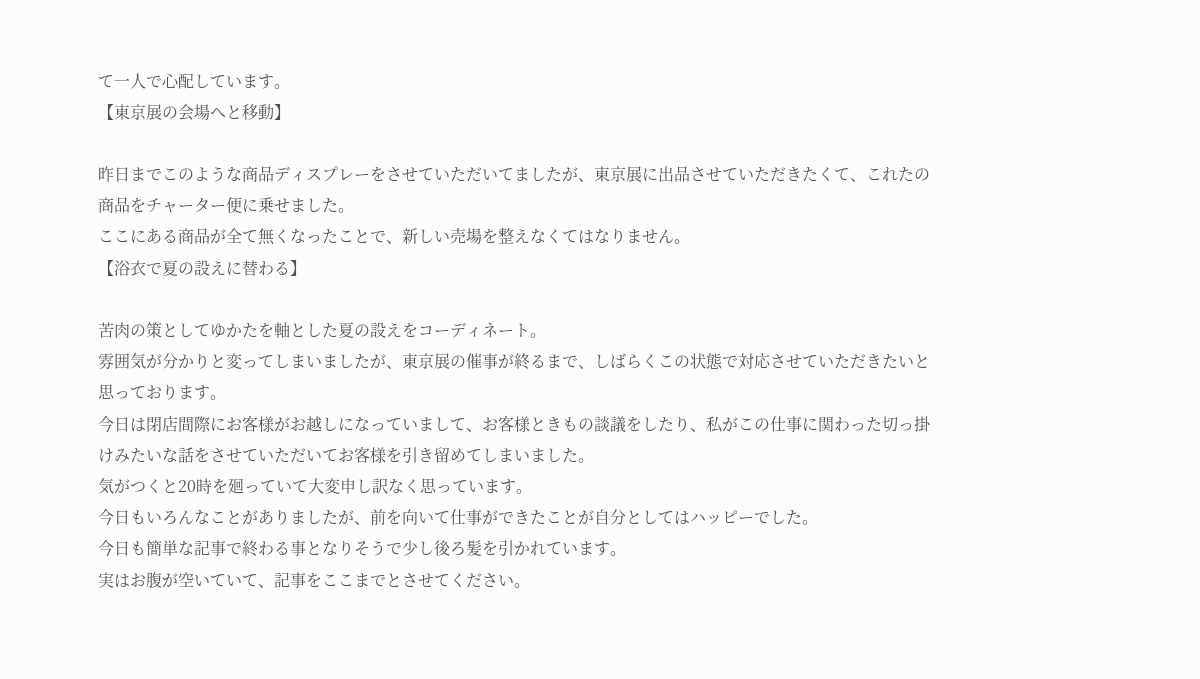て一人で心配しています。
【東京展の会場へと移動】

昨日までこのような商品ディスプレーをさせていただいてましたが、東京展に出品させていただきたくて、これたの商品をチャーター便に乗せました。
ここにある商品が全て無くなったことで、新しい売場を整えなくてはなりません。
【浴衣で夏の設えに替わる】

苦肉の策としてゆかたを軸とした夏の設えをコーディネート。
雰囲気が分かりと変ってしまいましたが、東京展の催事が終るまで、しばらくこの状態で対応させていただきたいと思っております。
今日は閉店間際にお客様がお越しになっていまして、お客様ときもの談議をしたり、私がこの仕事に関わった切っ掛けみたいな話をさせていただいてお客様を引き留めてしまいました。
気がつくと20時を廻っていて大変申し訳なく思っています。
今日もいろんなことがありましたが、前を向いて仕事ができたことが自分としてはハッピーでした。
今日も簡単な記事で終わる事となりそうで少し後ろ髪を引かれています。
実はお腹が空いていて、記事をここまでとさせてください。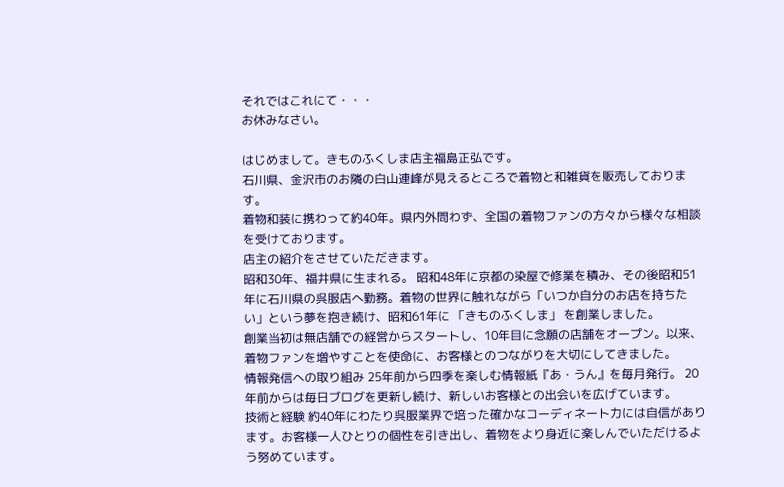それではこれにて・・・
お休みなさい。

はじめまして。きものふくしま店主福島正弘です。
石川県、金沢市のお隣の白山連峰が見えるところで着物と和雑貨を販売しております。
着物和装に携わって約40年。県内外問わず、全国の着物ファンの方々から様々な相談を受けております。
店主の紹介をさせていただきます。
昭和30年、福井県に生まれる。 昭和48年に京都の染屋で修業を積み、その後昭和51年に石川県の呉服店へ勤務。着物の世界に触れながら「いつか自分のお店を持ちたい」という夢を抱き続け、昭和61年に 「きものふくしま」 を創業しました。
創業当初は無店舗での経営からスタートし、10年目に念願の店舗をオープン。以来、着物ファンを増やすことを使命に、お客様とのつながりを大切にしてきました。
情報発信への取り組み 25年前から四季を楽しむ情報紙『あ・うん』を毎月発行。 20年前からは毎日ブログを更新し続け、新しいお客様との出会いを広げています。
技術と経験 約40年にわたり呉服業界で培った確かなコーディネート力には自信があります。お客様一人ひとりの個性を引き出し、着物をより身近に楽しんでいただけるよう努めています。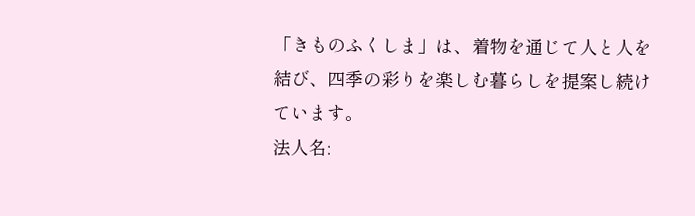「きものふくしま」は、着物を通じて人と人を結び、四季の彩りを楽しむ暮らしを提案し続けています。
法人名: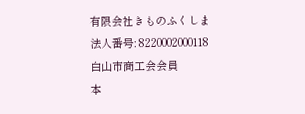有限会社きものふくしま
法人番号: 8220002000118
白山市商工会会員
本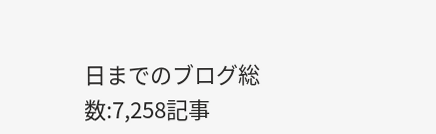日までのブログ総数:7,258記事